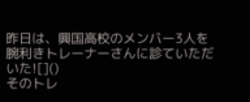昨日は、興国高校のメンバー3人を腕利きトレーナーさんに診ていただいた![]()
そのトレ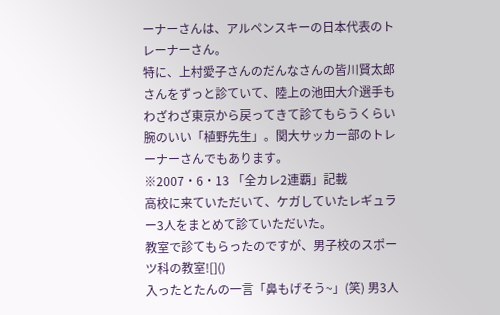ーナーさんは、アルペンスキーの日本代表のトレーナーさん。
特に、上村愛子さんのだんなさんの皆川賢太郎さんをずっと診ていて、陸上の池田大介選手もわざわざ東京から戻ってきて診てもらうくらい腕のいい「植野先生」。関大サッカー部のトレーナーさんでもあります。
※2007・6・13 「全カレ2連覇」記載
高校に来ていただいて、ケガしていたレギュラー3人をまとめて診ていただいた。
教室で診てもらったのですが、男子校のスポーツ科の教室![]()
入ったとたんの一言「鼻もげそう~」(笑) 男3人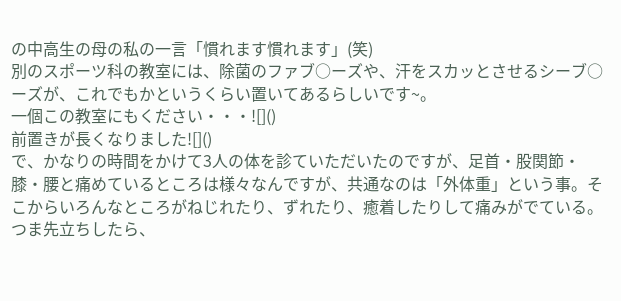の中高生の母の私の一言「慣れます慣れます」(笑)
別のスポーツ科の教室には、除菌のファブ○ーズや、汗をスカッとさせるシーブ○ーズが、これでもかというくらい置いてあるらしいです~。
一個この教室にもください・・・![]()
前置きが長くなりました![]()
で、かなりの時間をかけて3人の体を診ていただいたのですが、足首・股関節・膝・腰と痛めているところは様々なんですが、共通なのは「外体重」という事。そこからいろんなところがねじれたり、ずれたり、癒着したりして痛みがでている。
つま先立ちしたら、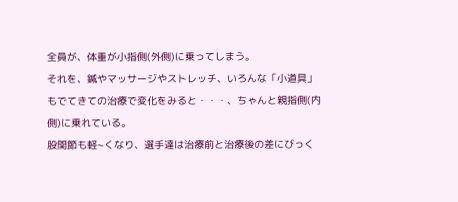全員が、体重が小指側(外側)に乗ってしまう。
それを、鍼やマッサージやストレッチ、いろんな「小道具」もでてきての治療で変化をみると・・・、ちゃんと親指側(内側)に乗れている。
股関節も軽~くなり、選手達は治療前と治療後の差にびっく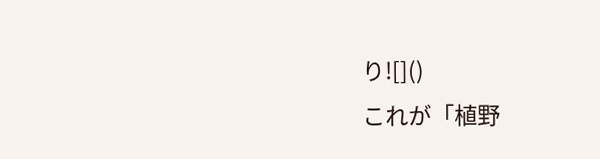り![]()
これが「植野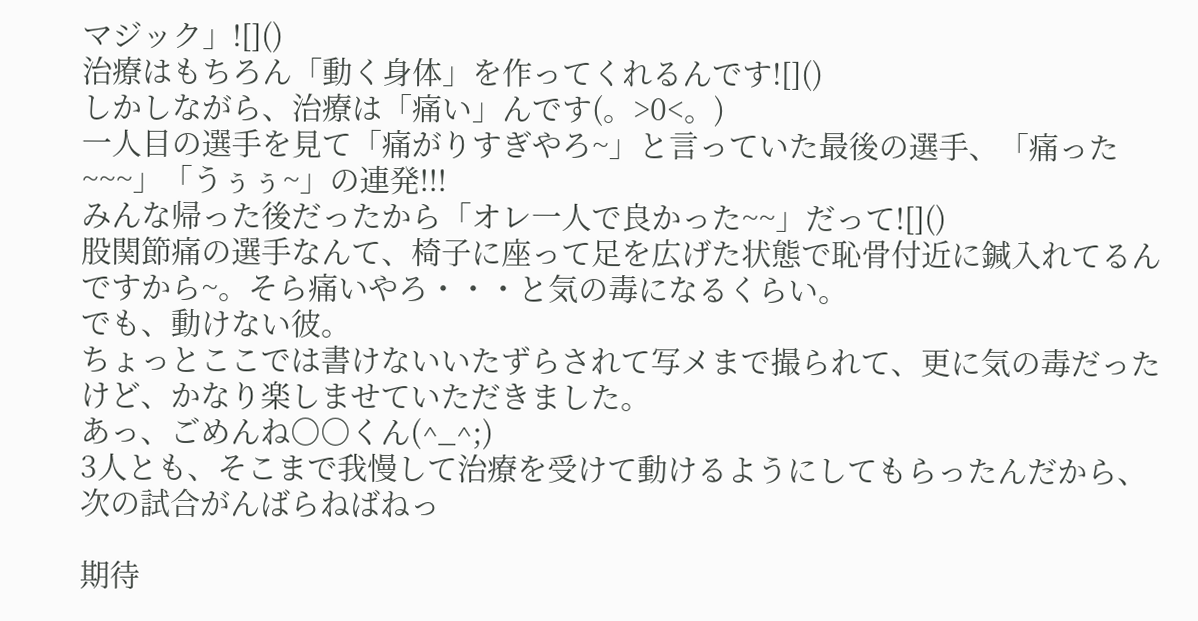マジック」![]()
治療はもちろん「動く身体」を作ってくれるんです![]()
しかしながら、治療は「痛い」んです(。>0<。)
一人目の選手を見て「痛がりすぎやろ~」と言っていた最後の選手、「痛った~~~」「うぅぅ~」の連発!!!
みんな帰った後だったから「オレ一人で良かった~~」だって![]()
股関節痛の選手なんて、椅子に座って足を広げた状態で恥骨付近に鍼入れてるんですから~。そら痛いやろ・・・と気の毒になるくらい。
でも、動けない彼。
ちょっとここでは書けないいたずらされて写メまで撮られて、更に気の毒だったけど、かなり楽しませていただきました。
あっ、ごめんね○○くん(^_^;)
3人とも、そこまで我慢して治療を受けて動けるようにしてもらったんだから、次の試合がんばらねばねっ

期待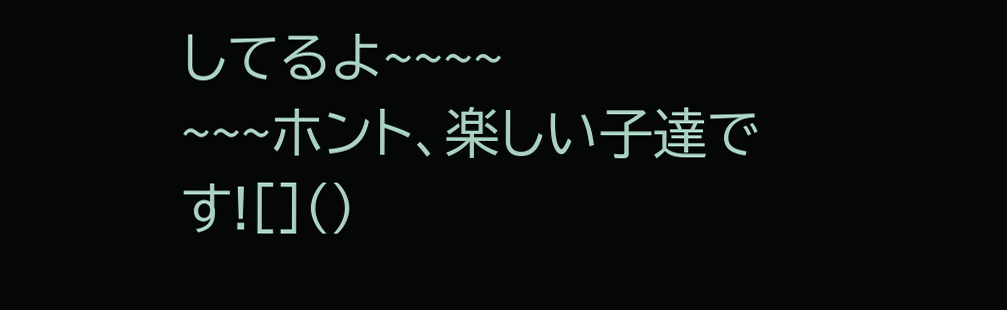してるよ~~~~
~~~ホント、楽しい子達です![]()